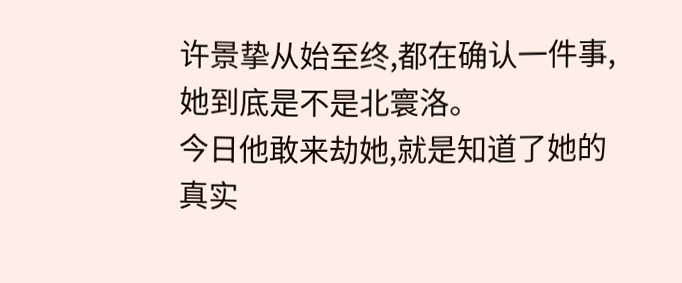许景挚从始至终,都在确认一件事,她到底是不是北寰洛。
今日他敢来劫她,就是知道了她的真实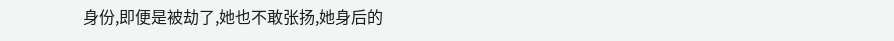身份,即便是被劫了,她也不敢张扬,她身后的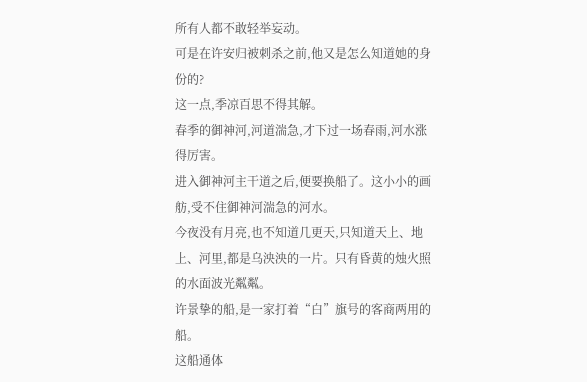所有人都不敢轻举妄动。
可是在许安归被刺杀之前,他又是怎么知道她的身份的?
这一点,季凉百思不得其解。
春季的御神河,河道湍急,才下过一场春雨,河水涨得厉害。
进入御神河主干道之后,便要换船了。这小小的画舫,受不住御神河湍急的河水。
今夜没有月亮,也不知道几更天,只知道天上、地上、河里,都是乌泱泱的一片。只有昏黄的烛火照的水面波光粼粼。
许景挚的船,是一家打着“白”旗号的客商两用的船。
这船通体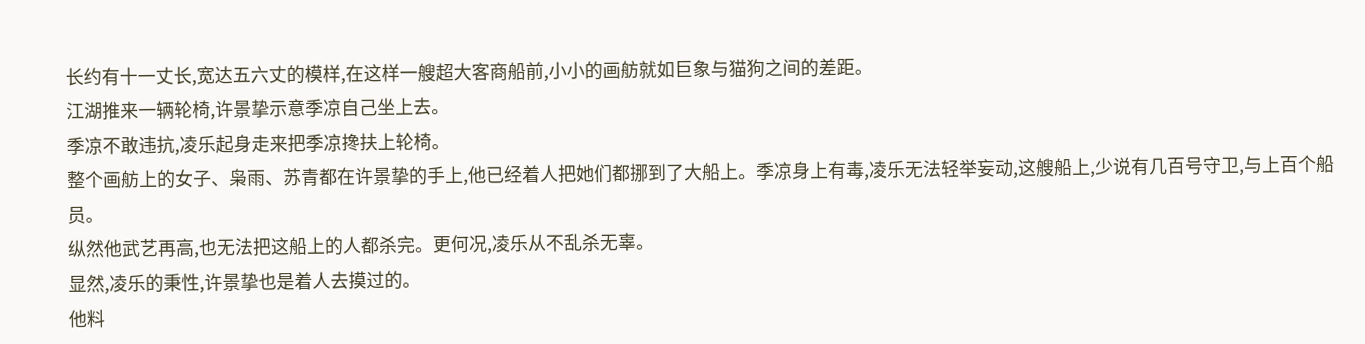长约有十一丈长,宽达五六丈的模样,在这样一艘超大客商船前,小小的画舫就如巨象与猫狗之间的差距。
江湖推来一辆轮椅,许景挚示意季凉自己坐上去。
季凉不敢违抗,凌乐起身走来把季凉搀扶上轮椅。
整个画舫上的女子、枭雨、苏青都在许景挚的手上,他已经着人把她们都挪到了大船上。季凉身上有毒,凌乐无法轻举妄动,这艘船上,少说有几百号守卫,与上百个船员。
纵然他武艺再高,也无法把这船上的人都杀完。更何况,凌乐从不乱杀无辜。
显然,凌乐的秉性,许景挚也是着人去摸过的。
他料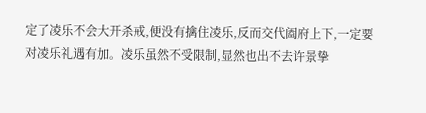定了凌乐不会大开杀戒,便没有擒住凌乐,反而交代阖府上下,一定要对凌乐礼遇有加。凌乐虽然不受限制,显然也出不去许景挚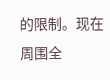的限制。现在周围全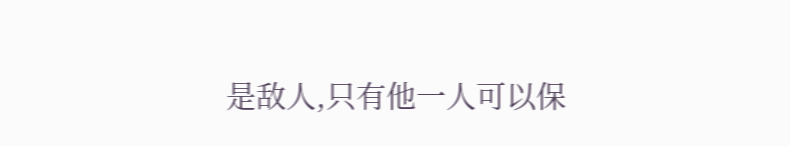是敌人,只有他一人可以保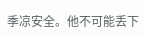季凉安全。他不可能丢下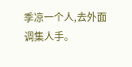季凉一个人,去外面调集人手。